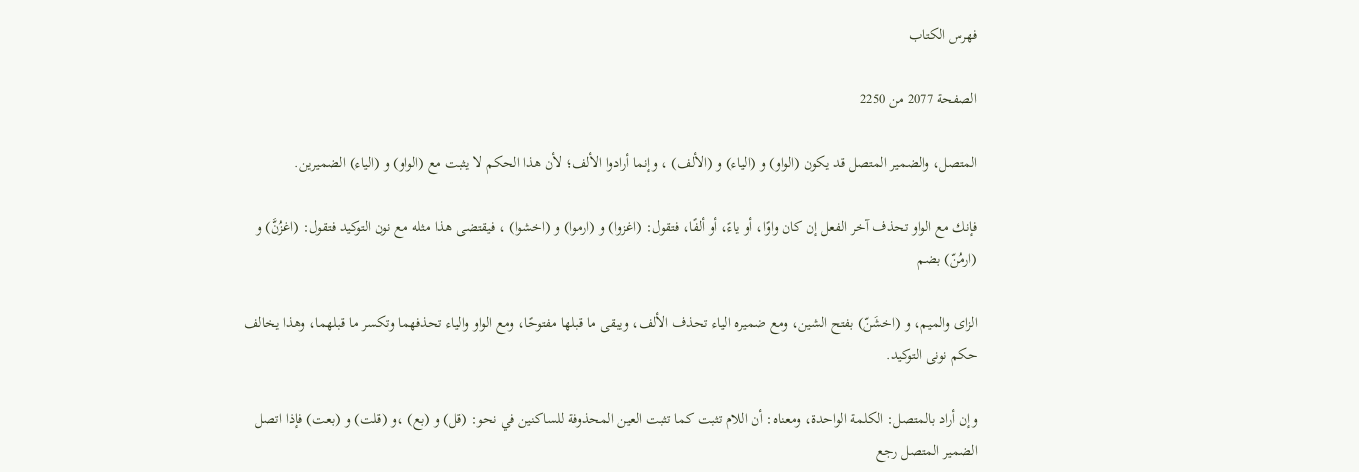فهرس الكتاب

الصفحة 2077 من 2250

المتصل، والضمير المتصل قد يكون (الواو) و (الياء) و (الألف) ، وإنما أرادوا الألف؛ لأن هذا الحكم لا يثبت مع (الواو) و (الياء) الضميرين.

فإنك مع الواو تحذف آخر الفعل إن كان واوًا، أو ياءً، أو ألفًا، فتقول: (اغزوا) و (ارموا) و (اخشوا) ، فيقتضى هذا مثله مع نون التوكيد فتقول: (اغزُنَّ) و (ارمُنّ) بضم

الزاى والميم، و (اخشَنّ) بفتح الشين، ومع ضميره الياء تحذف الألف، ويبقى ما قبلها مفتوحًا، ومع الواو والياء تحذفهما وتكسر ما قبلهما، وهذا يخالف حكم نونى التوكيد.

وإن أراد بالمتصل: الكلمة الواحدة، ومعناه: أن اللام تثبت كما تثبت العين المحذوفة للساكنين في نحو: (قل) و (بع) ،و (قلت) و (بعت) فإذا اتصل الضمير المتصل رجع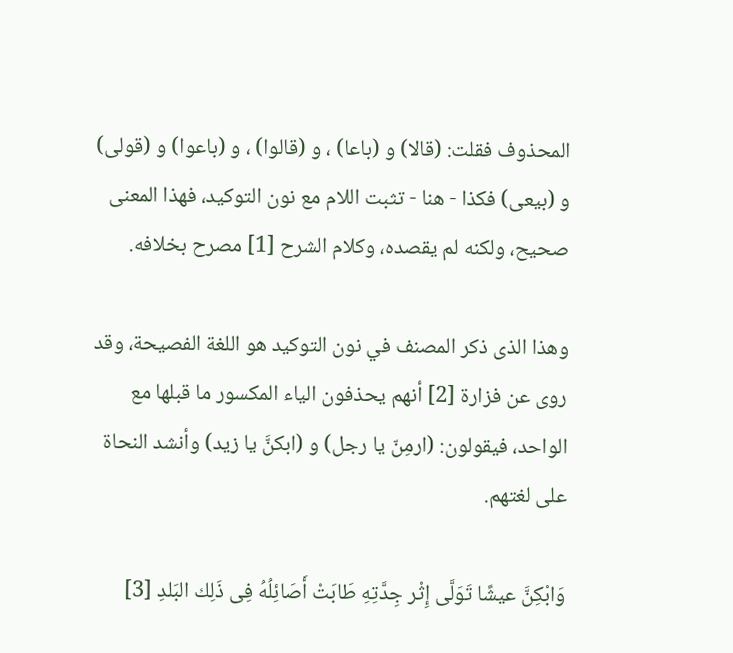المحذوف فقلت: (قالا) و (باعا) ، و (قالوا) ، و (باعوا) و (قولى) و (بيعى) فكذا - هنا - تثبت اللام مع نون التوكيد، فهذا المعنى صحيح، ولكنه لم يقصده، وكلام الشرح [1] مصرح بخلافه.

وهذا الذى ذكر المصنف في نون التوكيد هو اللغة الفصيحة، وقد روى عن فزارة [2] أنهم يحذفون الياء المكسور ما قبلها مع الواحد، فيقولون: (ارمِنّ يا رجل) و (ابكنَّ يا زيد) وأنشد النحاة على لغتهم.

وَابْكِنَّ عيشًا تَوَلَّى إِثْر جِدَّتِهِ طَابَتْ أَصَائِلُهُ فِى ذَلِك البَلدِ [3]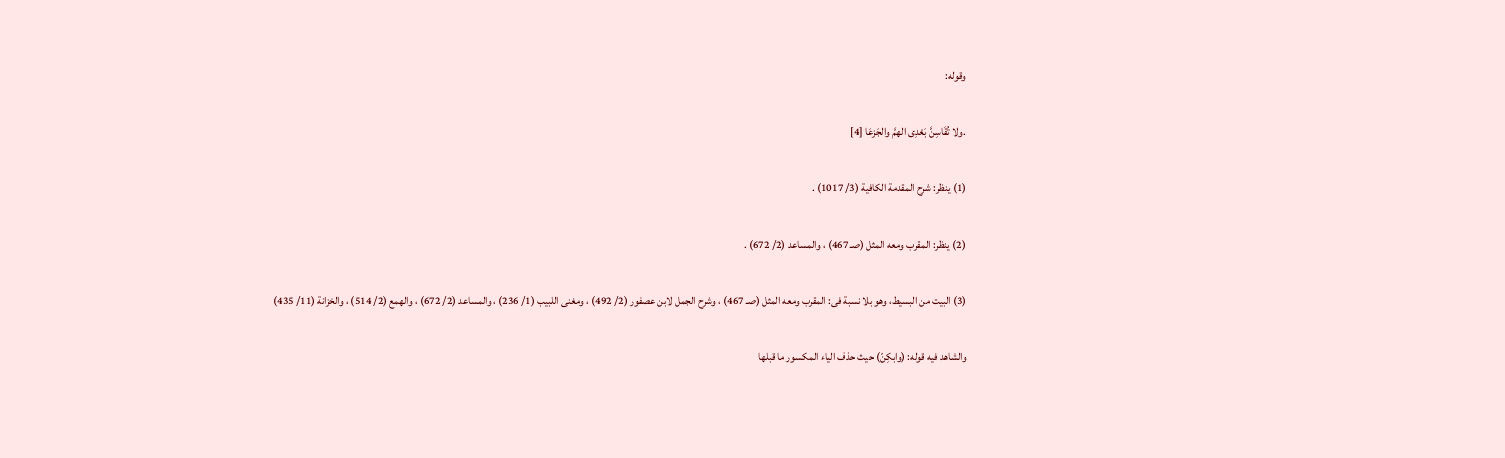وقوله:

.ولا تُقَاسِنَّ بَعْدِى الهمَّ والجَزعَا [4]

(1) ينظر: شرح المقدمة الكافية (3/ 1017) .

(2) ينظر: المقرب ومعه المثل (صـ 467) ، والمساعد (2/ 672) .

(3) البيت من البسيط، وهو بلا نسبة فى: المقرب ومعه المثل (صـ 467) ، وشرح الجمل لابن عصفور (2/ 492) ، ومغنى اللبيب (1/ 236) ، والمساعد (2/ 672) ، والهمع (2/ 514) ، والخزانة (11/ 435)

والشاهد فيه قوله: (وابكِنّ) حيث حذف الياء المكسور ما قبلها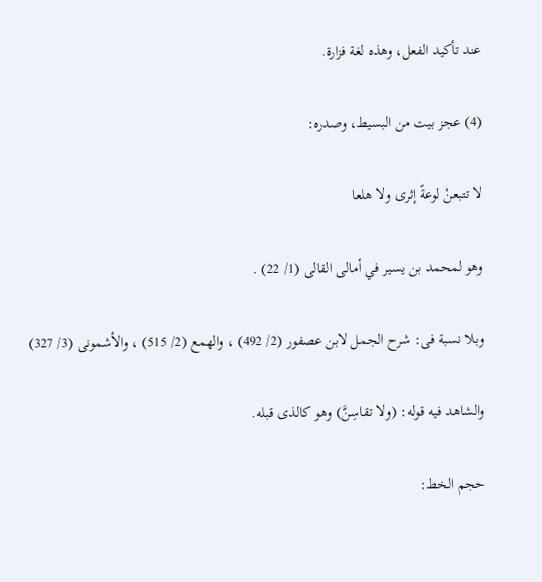عند تأكيد الفعل، وهذه لغة فزارة.

(4) عجز بيت من البسيط، وصدره:

لا تتبعنْ لوعةً إثرى ولا هلعا

وهو لمحمد بن يسير في أمالى القالى (1/ 22) .

وبلا نسبة فى: شرح الجمل لابن عصفور (2/ 492) ، والهمع (2/ 515) ، والأشمونى (3/ 327)

والشاهد فيه قوله: (ولا تقاسِنَّ) وهو كالذى قبله.

حجم الخط: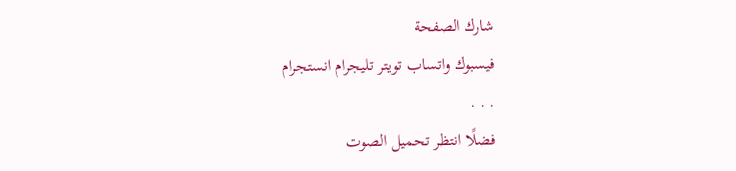شارك الصفحة
فيسبوك واتساب تويتر تليجرام انستجرام
. . .
فضلًا انتظر تحميل الصوت